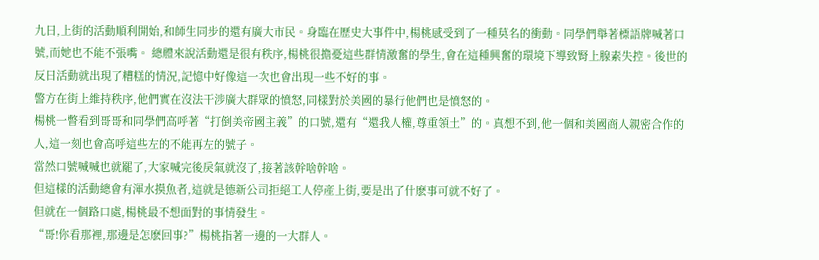九日,上街的活動順利開始,和師生同步的還有廣大市民。身臨在歷史大事件中,楊桃感受到了一種莫名的衝動。同學們舉著標語牌喊著口號,而她也不能不張嘴。 總體來說活動還是很有秩序,楊桃很擔憂這些群情激奮的學生,會在這種興奮的環境下導致腎上腺素失控。後世的反日活動就出現了糟糕的情況,記憶中好像這一次也會出現一些不好的事。
警方在街上維持秩序,他們實在沒法干涉廣大群眾的憤怒,同樣對於美國的暴行他們也是憤怒的。
楊桃一瞥看到哥哥和同學們高呼著“打倒美帝國主義”的口號,還有“還我人權,尊重領土”的。真想不到,他一個和美國商人親密合作的人,這一刻也會高呼這些左的不能再左的號子。
當然口號喊喊也就罷了,大家喊完後戾氣就沒了,接著該幹啥幹啥。
但這樣的活動總會有渾水摸魚者,這就是德新公司拒絕工人停產上街,要是出了什麽事可就不好了。
但就在一個路口處,楊桃最不想面對的事情發生。
“哥!你看那裡,那邊是怎麽回事?”楊桃指著一邊的一大群人。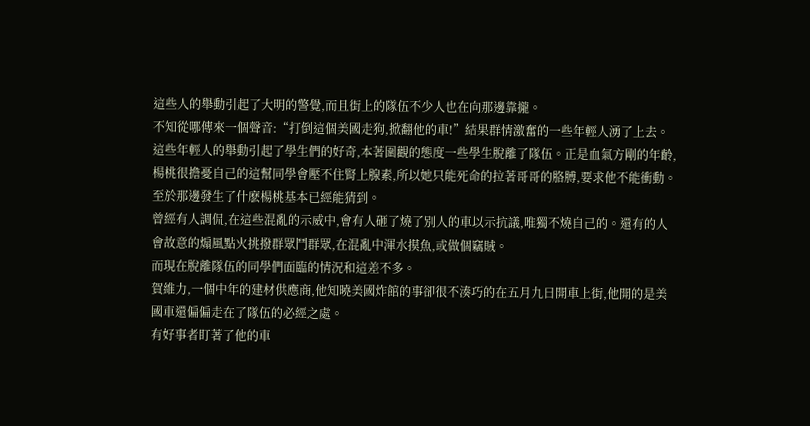這些人的舉動引起了大明的警覺,而且街上的隊伍不少人也在向那邊靠攏。
不知從哪傳來一個聲音:“打倒這個美國走狗,掀翻他的車!”結果群情激奮的一些年輕人湧了上去。
這些年輕人的舉動引起了學生們的好奇,本著圍觀的態度一些學生脫離了隊伍。正是血氣方剛的年齡,楊桃很擔憂自己的這幫同學會壓不住腎上腺素,所以她只能死命的拉著哥哥的胳膊,要求他不能衝動。
至於那邊發生了什麽楊桃基本已經能猜到。
曾經有人調侃,在這些混亂的示威中,會有人砸了燒了別人的車以示抗議,唯獨不燒自己的。還有的人會故意的煽風點火挑撥群眾鬥群眾,在混亂中渾水摸魚,或做個竊賊。
而現在脫離隊伍的同學們面臨的情況和這差不多。
賀維力,一個中年的建材供應商,他知曉美國炸館的事卻很不湊巧的在五月九日開車上街,他開的是美國車還偏偏走在了隊伍的必經之處。
有好事者盯著了他的車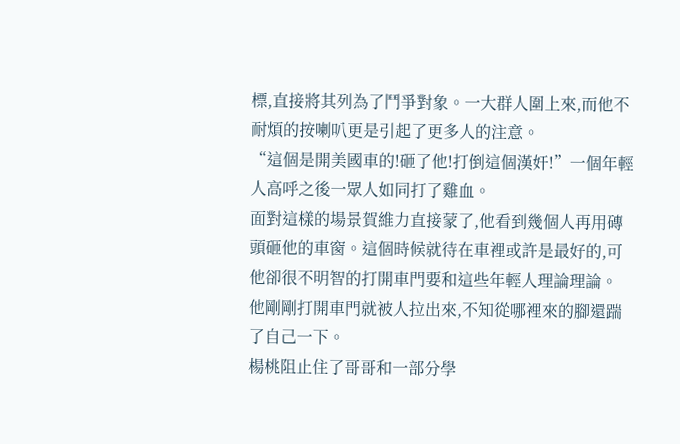標,直接將其列為了鬥爭對象。一大群人圍上來,而他不耐煩的按喇叭更是引起了更多人的注意。
“這個是開美國車的!砸了他!打倒這個漢奸!”一個年輕人高呼之後一眾人如同打了雞血。
面對這樣的場景賀維力直接蒙了,他看到幾個人再用磚頭砸他的車窗。這個時候就待在車裡或許是最好的,可他卻很不明智的打開車門要和這些年輕人理論理論。
他剛剛打開車門就被人拉出來,不知從哪裡來的腳還踹了自己一下。
楊桃阻止住了哥哥和一部分學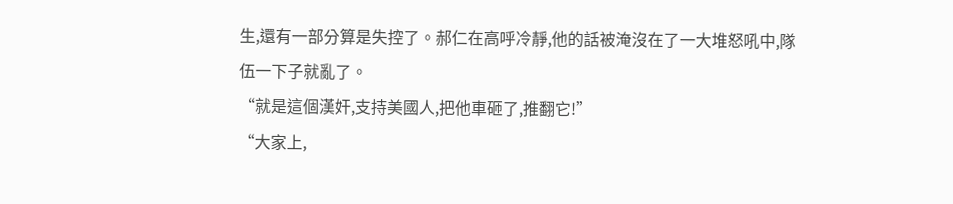生,還有一部分算是失控了。郝仁在高呼冷靜,他的話被淹沒在了一大堆怒吼中,隊伍一下子就亂了。
“就是這個漢奸,支持美國人,把他車砸了,推翻它!”
“大家上,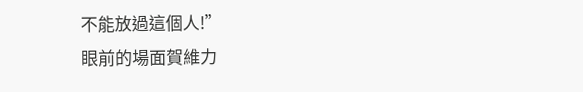不能放過這個人!”
眼前的場面賀維力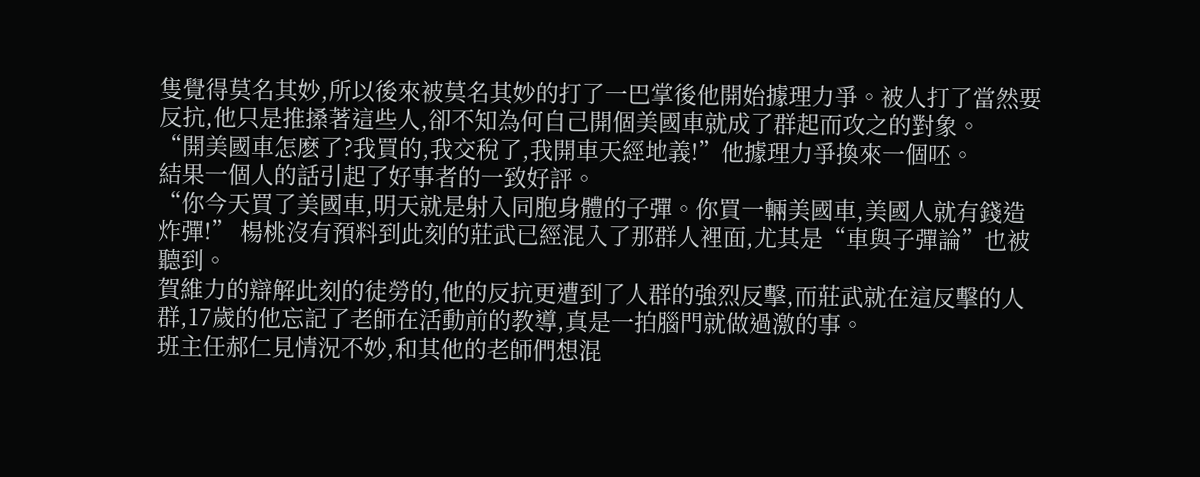隻覺得莫名其妙,所以後來被莫名其妙的打了一巴掌後他開始據理力爭。被人打了當然要反抗,他只是推搡著這些人,卻不知為何自己開個美國車就成了群起而攻之的對象。
“開美國車怎麽了?我買的,我交稅了,我開車天經地義!”他據理力爭換來一個呸。
結果一個人的話引起了好事者的一致好評。
“你今天買了美國車,明天就是射入同胞身體的子彈。你買一輛美國車,美國人就有錢造炸彈!” 楊桃沒有預料到此刻的莊武已經混入了那群人裡面,尤其是“車與子彈論”也被聽到。
賀維力的辯解此刻的徒勞的,他的反抗更遭到了人群的強烈反擊,而莊武就在這反擊的人群,17歲的他忘記了老師在活動前的教導,真是一拍腦門就做過激的事。
班主任郝仁見情況不妙,和其他的老師們想混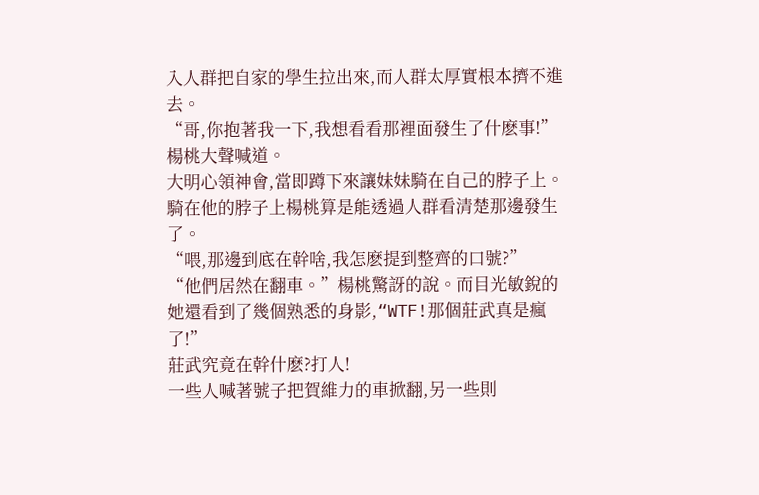入人群把自家的學生拉出來,而人群太厚實根本擠不進去。
“哥,你抱著我一下,我想看看那裡面發生了什麽事!”楊桃大聲喊道。
大明心領神會,當即蹲下來讓妹妹騎在自己的脖子上。騎在他的脖子上楊桃算是能透過人群看清楚那邊發生了。
“喂,那邊到底在幹啥,我怎麽提到整齊的口號?”
“他們居然在翻車。”楊桃驚訝的說。而目光敏銳的她還看到了幾個熟悉的身影,“WTF!那個莊武真是瘋了!”
莊武究竟在幹什麽?打人!
一些人喊著號子把賀維力的車掀翻,另一些則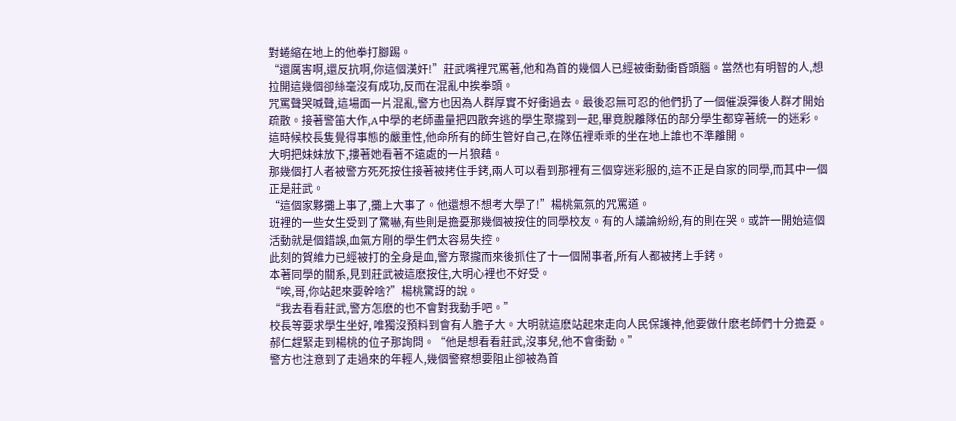對蜷縮在地上的他拳打腳踢。
“還厲害啊,還反抗啊,你這個漢奸!”莊武嘴裡咒罵著,他和為首的幾個人已經被衝動衝昏頭腦。當然也有明智的人,想拉開這幾個卻絲毫沒有成功,反而在混亂中挨拳頭。
咒罵聲哭喊聲,這場面一片混亂,警方也因為人群厚實不好衝過去。最後忍無可忍的他們扔了一個催淚彈後人群才開始疏散。接著警笛大作,A中學的老師盡量把四散奔逃的學生聚攏到一起,畢竟脫離隊伍的部分學生都穿著統一的迷彩。
這時候校長隻覺得事態的嚴重性,他命所有的師生管好自己,在隊伍裡乖乖的坐在地上誰也不準離開。
大明把妹妹放下,摟著她看著不遠處的一片狼藉。
那幾個打人者被警方死死按住接著被拷住手銬,兩人可以看到那裡有三個穿迷彩服的,這不正是自家的同學,而其中一個正是莊武。
“這個家夥攤上事了,攤上大事了。他還想不想考大學了!”楊桃氣氛的咒罵道。
班裡的一些女生受到了驚嚇,有些則是擔憂那幾個被按住的同學校友。有的人議論紛紛,有的則在哭。或許一開始這個活動就是個錯誤,血氣方剛的學生們太容易失控。
此刻的賀維力已經被打的全身是血,警方聚攏而來後抓住了十一個鬧事者,所有人都被拷上手銬。
本著同學的關系,見到莊武被這麽按住,大明心裡也不好受。
“唉,哥,你站起來要幹啥?”楊桃驚訝的說。
“我去看看莊武,警方怎麽的也不會對我動手吧。”
校長等要求學生坐好, 唯獨沒預料到會有人膽子大。大明就這麽站起來走向人民保護神,他要做什麽老師們十分擔憂。郝仁趕緊走到楊桃的位子那詢問。“他是想看看莊武,沒事兒,他不會衝動。”
警方也注意到了走過來的年輕人,幾個警察想要阻止卻被為首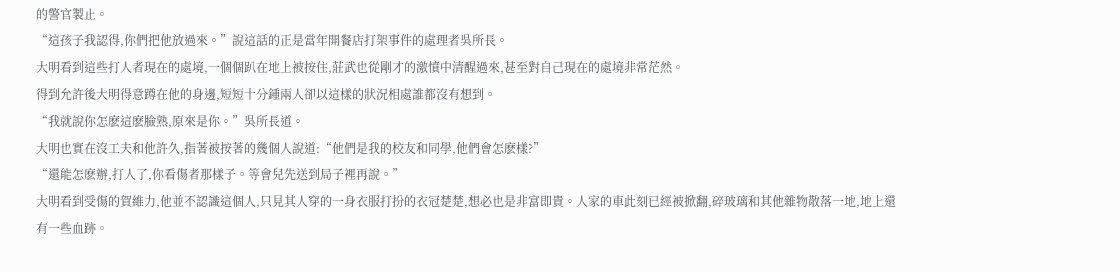的警官製止。
“這孩子我認得,你們把他放過來。”說這話的正是當年開餐店打架事件的處理者吳所長。
大明看到這些打人者現在的處境,一個個趴在地上被按住,莊武也從剛才的激憤中清醒過來,甚至對自己現在的處境非常茫然。
得到允許後大明得意蹲在他的身邊,短短十分鍾兩人卻以這樣的狀況相處誰都沒有想到。
“我就說你怎麽這麽臉熟,原來是你。”吳所長道。
大明也實在沒工夫和他許久,指著被按著的幾個人說道:“他們是我的校友和同學,他們會怎麽樣?”
“還能怎麽辦,打人了,你看傷者那樣子。等會兒先送到局子裡再說。”
大明看到受傷的賀維力,他並不認識這個人,只見其人穿的一身衣服打扮的衣冠楚楚,想必也是非富即貴。人家的車此刻已經被掀翻,碎玻璃和其他雜物散落一地,地上還有一些血跡。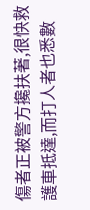傷者正被警方攙扶著,很快救護車抵達,而打人者也悉數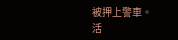被押上警車。
活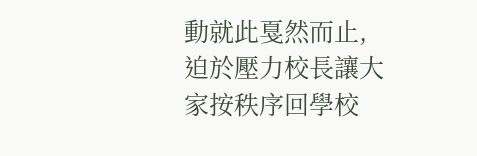動就此戛然而止,迫於壓力校長讓大家按秩序回學校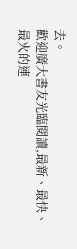去。
歡迎廣大書友光臨閱讀,最新、最快、最火的連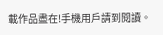載作品盡在!手機用戶請到閱讀。